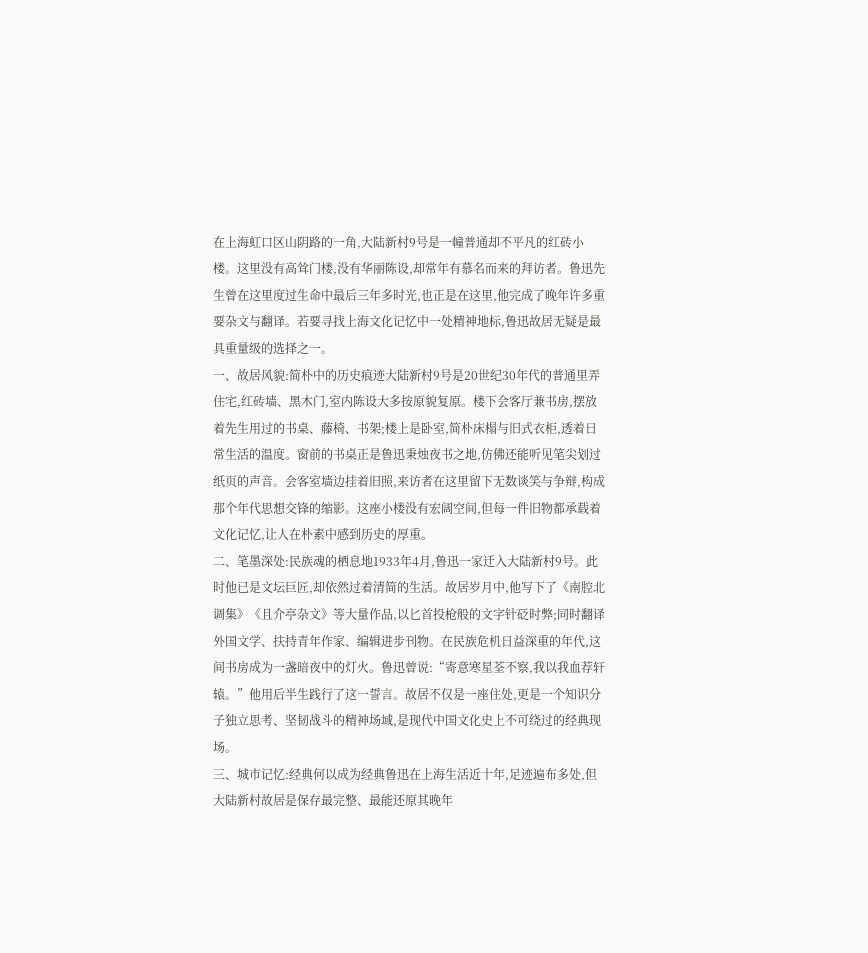在上海虹口区山阴路的一角,大陆新村9号是一幢普通却不平凡的红砖小楼。这里没有高耸门楼,没有华丽陈设,却常年有慕名而来的拜访者。鲁迅先生曾在这里度过生命中最后三年多时光,也正是在这里,他完成了晚年许多重要杂文与翻译。若要寻找上海文化记忆中一处精神地标,鲁迅故居无疑是最具重量级的选择之一。
一、故居风貌:简朴中的历史痕迹大陆新村9号是20世纪30年代的普通里弄住宅,红砖墙、黑木门,室内陈设大多按原貌复原。楼下会客厅兼书房,摆放着先生用过的书桌、藤椅、书架;楼上是卧室,简朴床榻与旧式衣柜,透着日常生活的温度。窗前的书桌正是鲁迅秉烛夜书之地,仿佛还能听见笔尖划过纸页的声音。会客室墙边挂着旧照,来访者在这里留下无数谈笑与争辩,构成那个年代思想交锋的缩影。这座小楼没有宏阔空间,但每一件旧物都承载着文化记忆,让人在朴素中感到历史的厚重。
二、笔墨深处:民族魂的栖息地1933年4月,鲁迅一家迁入大陆新村9号。此时他已是文坛巨匠,却依然过着清简的生活。故居岁月中,他写下了《南腔北调集》《且介亭杂文》等大量作品,以匕首投枪般的文字针砭时弊;同时翻译外国文学、扶持青年作家、编辑进步刊物。在民族危机日益深重的年代,这间书房成为一盏暗夜中的灯火。鲁迅曾说:“寄意寒星荃不察,我以我血荐轩辕。”他用后半生践行了这一誓言。故居不仅是一座住处,更是一个知识分子独立思考、坚韧战斗的精神场域,是现代中国文化史上不可绕过的经典现场。
三、城市记忆:经典何以成为经典鲁迅在上海生活近十年,足迹遍布多处,但大陆新村故居是保存最完整、最能还原其晚年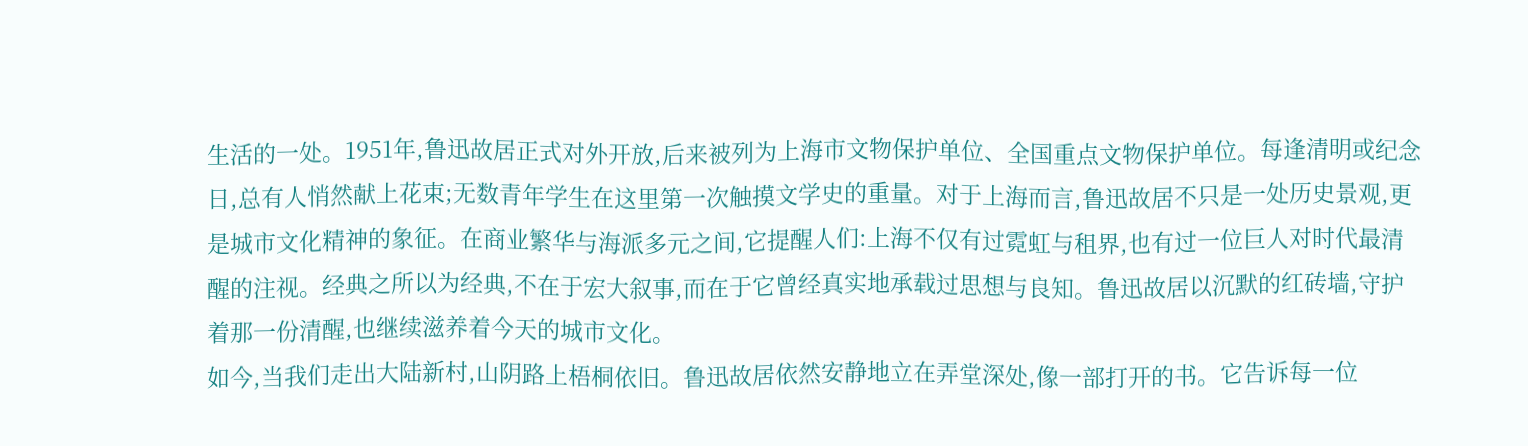生活的一处。1951年,鲁迅故居正式对外开放,后来被列为上海市文物保护单位、全国重点文物保护单位。每逢清明或纪念日,总有人悄然献上花束;无数青年学生在这里第一次触摸文学史的重量。对于上海而言,鲁迅故居不只是一处历史景观,更是城市文化精神的象征。在商业繁华与海派多元之间,它提醒人们:上海不仅有过霓虹与租界,也有过一位巨人对时代最清醒的注视。经典之所以为经典,不在于宏大叙事,而在于它曾经真实地承载过思想与良知。鲁迅故居以沉默的红砖墙,守护着那一份清醒,也继续滋养着今天的城市文化。
如今,当我们走出大陆新村,山阴路上梧桐依旧。鲁迅故居依然安静地立在弄堂深处,像一部打开的书。它告诉每一位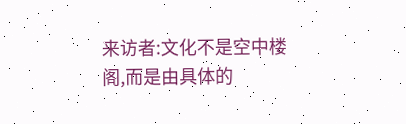来访者:文化不是空中楼阁,而是由具体的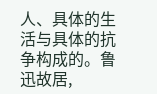人、具体的生活与具体的抗争构成的。鲁迅故居,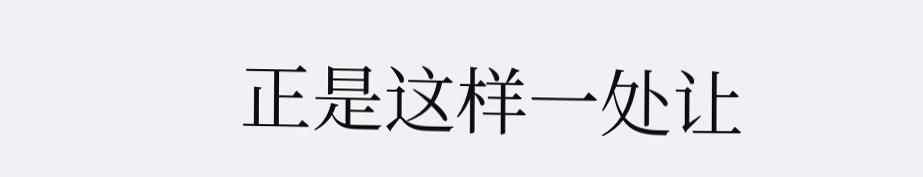正是这样一处让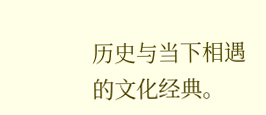历史与当下相遇的文化经典。